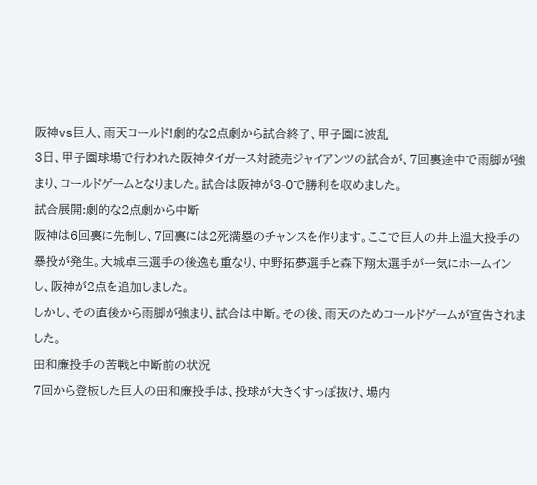阪神vs巨人、雨天コールド!劇的な2点劇から試合終了、甲子園に波乱
3日、甲子園球場で行われた阪神タイガース対読売ジャイアンツの試合が、7回裏途中で雨脚が強まり、コールドゲームとなりました。試合は阪神が3-0で勝利を収めました。
試合展開:劇的な2点劇から中断
阪神は6回裏に先制し、7回裏には2死満塁のチャンスを作ります。ここで巨人の井上温大投手の暴投が発生。大城卓三選手の後逸も重なり、中野拓夢選手と森下翔太選手が一気にホームインし、阪神が2点を追加しました。
しかし、その直後から雨脚が強まり、試合は中断。その後、雨天のためコールドゲームが宣告されました。
田和廉投手の苦戦と中断前の状況
7回から登板した巨人の田和廉投手は、投球が大きくすっぽ抜け、場内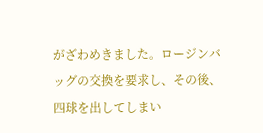がざわめきました。ロージンバッグの交換を要求し、その後、四球を出してしまい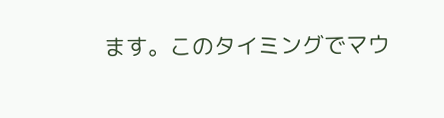ます。このタイミングでマウ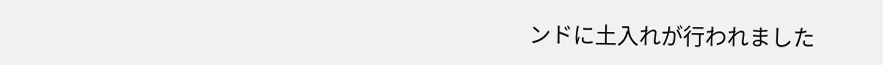ンドに土入れが行われました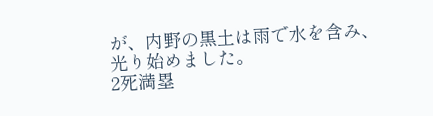が、内野の黒土は雨で水を含み、光り始めました。
2死満塁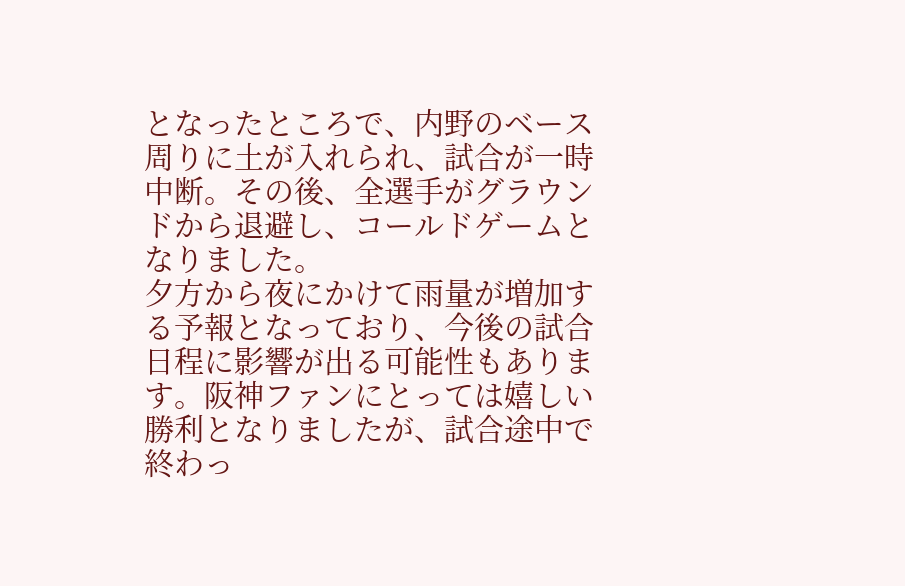となったところで、内野のベース周りに土が入れられ、試合が一時中断。その後、全選手がグラウンドから退避し、コールドゲームとなりました。
夕方から夜にかけて雨量が増加する予報となっており、今後の試合日程に影響が出る可能性もあります。阪神ファンにとっては嬉しい勝利となりましたが、試合途中で終わっ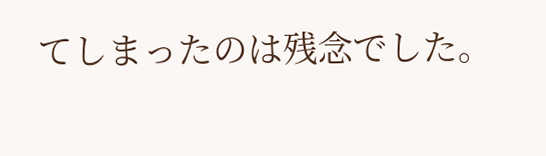てしまったのは残念でした。